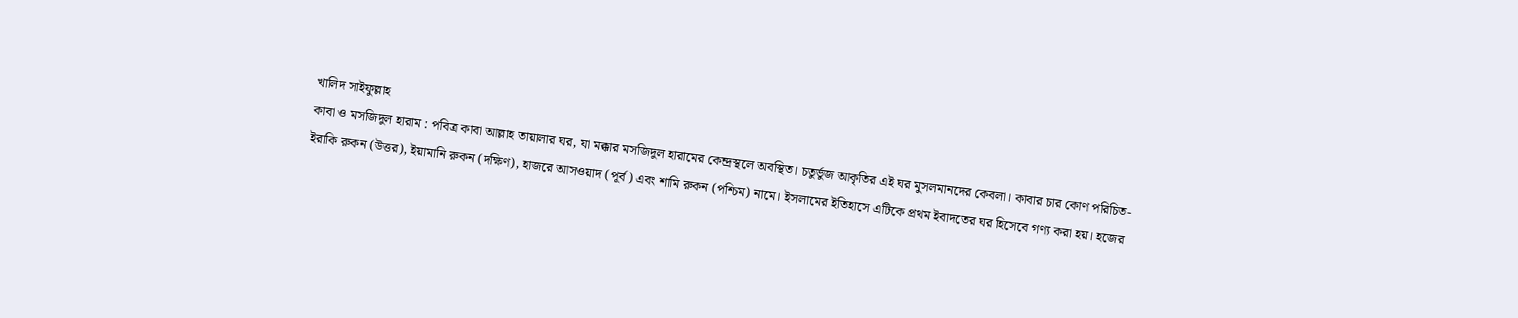খালিদ সাইফুল্লাহ
কাবা ও মসজিদুল হারাম : পবিত্র কাবা আল্লাহ তায়ালার ঘর, যা মক্কার মসজিদুল হারামের কেন্দ্রস্থলে অবস্থিত। চতুর্ভুজ আকৃতির এই ঘর মুসলমানদের কেবলা। কাবার চার কোণ পরিচিত- ইরাকি রুকন (উত্তর), ইয়ামানি রুকন (দক্ষিণ), হাজরে আসওয়াদ (পূর্ব) এবং শামি রুকন (পশ্চিম) নামে। ইসলামের ইতিহাসে এটিকে প্রথম ইবাদতের ঘর হিসেবে গণ্য করা হয়। হজের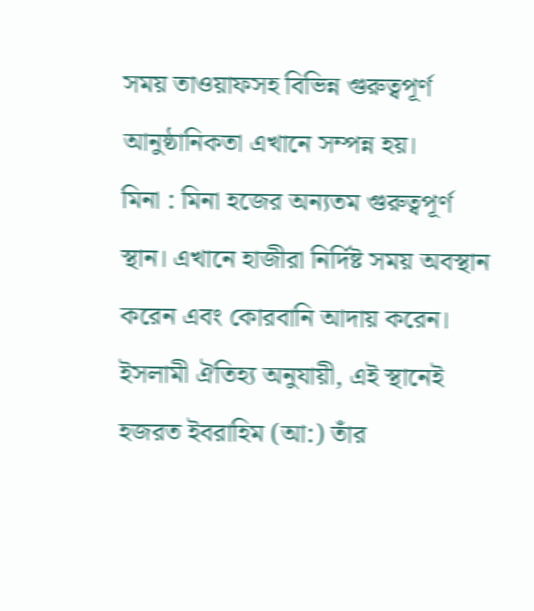সময় তাওয়াফসহ বিভিন্ন গুরুত্বপূর্ণ আনুষ্ঠানিকতা এখানে সম্পন্ন হয়।
মিনা : মিনা হজের অন্যতম গুরুত্বপূর্ণ স্থান। এখানে হাজীরা নির্দিষ্ট সময় অবস্থান করেন এবং কোরবানি আদায় করেন। ইসলামী ঐতিহ্য অনুযায়ী, এই স্থানেই হজরত ইবরাহিম (আ:) তাঁর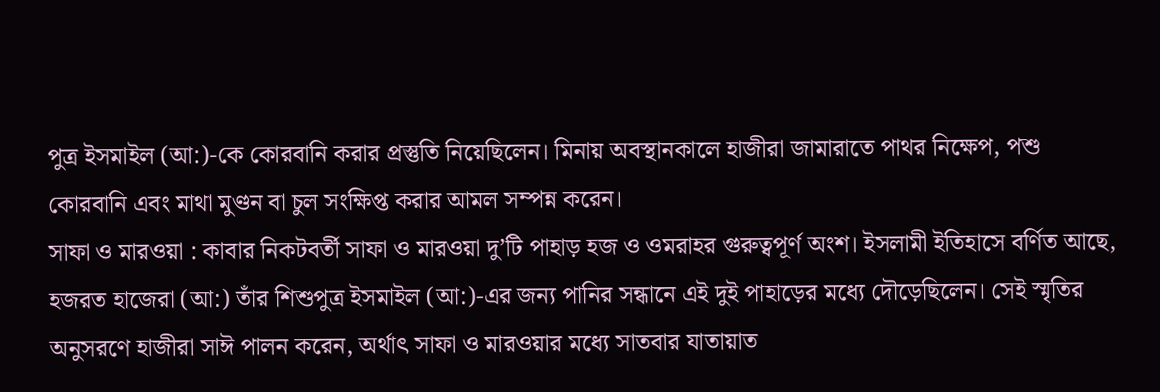পুত্র ইসমাইল (আ:)-কে কোরবানি করার প্রস্তুতি নিয়েছিলেন। মিনায় অবস্থানকালে হাজীরা জামারাতে পাথর নিক্ষেপ, পশু কোরবানি এবং মাথা মুণ্ডন বা চুল সংক্ষিপ্ত করার আমল সম্পন্ন করেন।
সাফা ও মারওয়া : কাবার নিকটবর্তী সাফা ও মারওয়া দু’টি পাহাড় হজ ও ওমরাহর গুরুত্বপূর্ণ অংশ। ইসলামী ইতিহাসে বর্ণিত আছে, হজরত হাজেরা (আ:) তাঁর শিশুপুত্র ইসমাইল (আ:)-এর জন্য পানির সন্ধানে এই দুই পাহাড়ের মধ্যে দৌড়েছিলেন। সেই স্মৃতির অনুসরণে হাজীরা সাঈ পালন করেন, অর্থাৎ সাফা ও মারওয়ার মধ্যে সাতবার যাতায়াত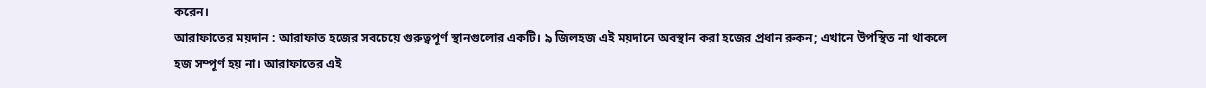করেন।
আরাফাতের ময়দান : আরাফাত হজের সবচেয়ে গুরুত্বপূর্ণ স্থানগুলোর একটি। ৯ জিলহজ এই ময়দানে অবস্থান করা হজের প্রধান রুকন; এখানে উপস্থিত না থাকলে হজ সম্পূর্ণ হয় না। আরাফাতের এই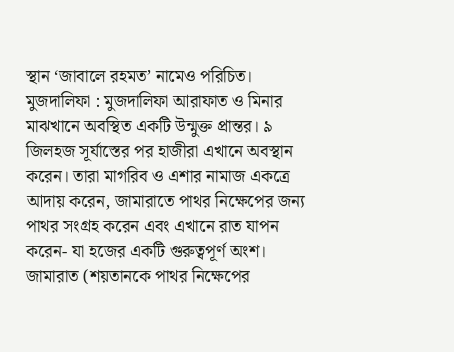স্থান ‘জাবালে রহমত’ নামেও পরিচিত।
মুজদালিফা : মুজদালিফা আরাফাত ও মিনার মাঝখানে অবস্থিত একটি উন্মুক্ত প্রান্তর। ৯ জিলহজ সূর্যাস্তের পর হাজীরা এখানে অবস্থান করেন। তারা মাগরিব ও এশার নামাজ একত্রে আদায় করেন, জামারাতে পাথর নিক্ষেপের জন্য পাথর সংগ্রহ করেন এবং এখানে রাত যাপন করেন- যা হজের একটি গুরুত্বপূর্ণ অংশ।
জামারাত (শয়তানকে পাথর নিক্ষেপের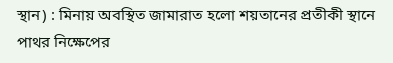স্থান) : মিনায় অবস্থিত জামারাত হলো শয়তানের প্রতীকী স্থানে পাথর নিক্ষেপের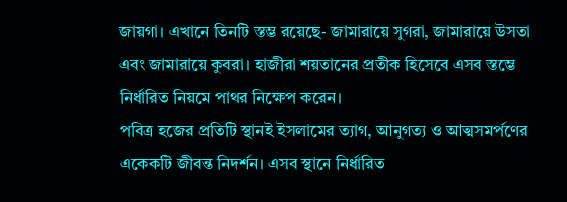জায়গা। এখানে তিনটি স্তম্ভ রয়েছে- জামারায়ে সুগরা, জামারায়ে উসতা এবং জামারায়ে কুবরা। হাজীরা শয়তানের প্রতীক হিসেবে এসব স্তম্ভে নির্ধারিত নিয়মে পাথর নিক্ষেপ করেন।
পবিত্র হজের প্রতিটি স্থানই ইসলামের ত্যাগ, আনুগত্য ও আত্মসমর্পণের একেকটি জীবন্ত নিদর্শন। এসব স্থানে নির্ধারিত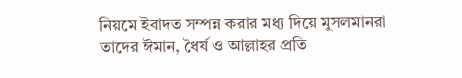নিয়মে ইবাদত সম্পন্ন করার মধ্য দিয়ে মুসলমানরা তাদের ঈমান, ধৈর্য ও আল্লাহর প্রতি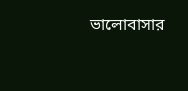ভালোবাসার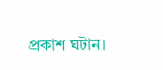প্রকাশ ঘটান।